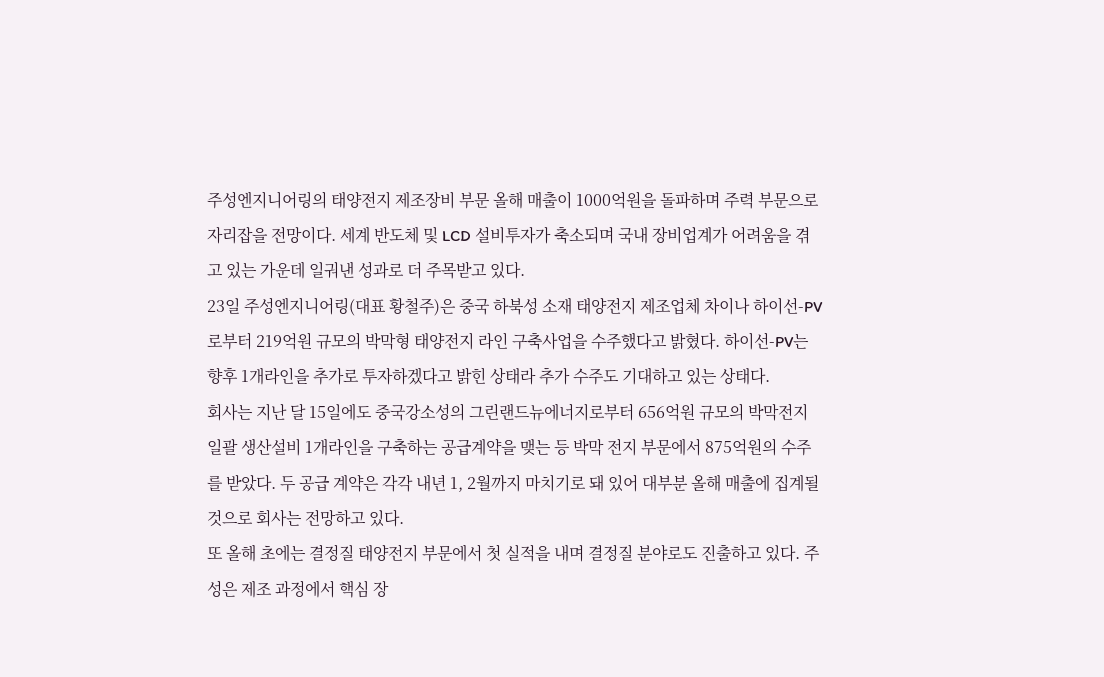주성엔지니어링의 태양전지 제조장비 부문 올해 매출이 1000억원을 돌파하며 주력 부문으로 자리잡을 전망이다. 세계 반도체 및 LCD 설비투자가 축소되며 국내 장비업계가 어려움을 겪고 있는 가운데 일궈낸 성과로 더 주목받고 있다.
23일 주성엔지니어링(대표 황철주)은 중국 하북성 소재 태양전지 제조업체 차이나 하이선-PV로부터 219억원 규모의 박막형 태양전지 라인 구축사업을 수주했다고 밝혔다. 하이선-PV는 향후 1개라인을 추가로 투자하겠다고 밝힌 상태라 추가 수주도 기대하고 있는 상태다.
회사는 지난 달 15일에도 중국강소성의 그린랜드뉴에너지로부터 656억원 규모의 박막전지 일괄 생산설비 1개라인을 구축하는 공급계약을 맺는 등 박막 전지 부문에서 875억원의 수주를 받았다. 두 공급 계약은 각각 내년 1, 2월까지 마치기로 돼 있어 대부분 올해 매출에 집계될 것으로 회사는 전망하고 있다.
또 올해 초에는 결정질 태양전지 부문에서 첫 실적을 내며 결정질 분야로도 진출하고 있다. 주성은 제조 과정에서 핵심 장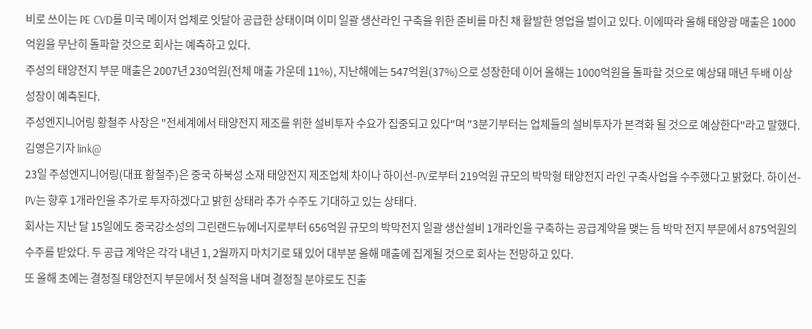비로 쓰이는 PE CVD를 미국 메이저 업체로 잇달아 공급한 상태이며 이미 일괄 생산라인 구축을 위한 준비를 마친 채 활발한 영업을 벌이고 있다. 이에따라 올해 태양광 매출은 1000억원을 무난히 돌파할 것으로 회사는 예측하고 있다.
주성의 태양전지 부문 매출은 2007년 230억원(전체 매출 가운데 11%), 지난해에는 547억원(37%)으로 성장한데 이어 올해는 1000억원을 돌파할 것으로 예상돼 매년 두배 이상 성장이 예측된다.
주성엔지니어링 황철주 사장은 "전세계에서 태양전지 제조를 위한 설비투자 수요가 집중되고 있다"며 "3분기부터는 업체들의 설비투자가 본격화 될 것으로 예상한다"라고 말했다.
김영은기자 link@
23일 주성엔지니어링(대표 황철주)은 중국 하북성 소재 태양전지 제조업체 차이나 하이선-PV로부터 219억원 규모의 박막형 태양전지 라인 구축사업을 수주했다고 밝혔다. 하이선-PV는 향후 1개라인을 추가로 투자하겠다고 밝힌 상태라 추가 수주도 기대하고 있는 상태다.
회사는 지난 달 15일에도 중국강소성의 그린랜드뉴에너지로부터 656억원 규모의 박막전지 일괄 생산설비 1개라인을 구축하는 공급계약을 맺는 등 박막 전지 부문에서 875억원의 수주를 받았다. 두 공급 계약은 각각 내년 1, 2월까지 마치기로 돼 있어 대부분 올해 매출에 집계될 것으로 회사는 전망하고 있다.
또 올해 초에는 결정질 태양전지 부문에서 첫 실적을 내며 결정질 분야로도 진출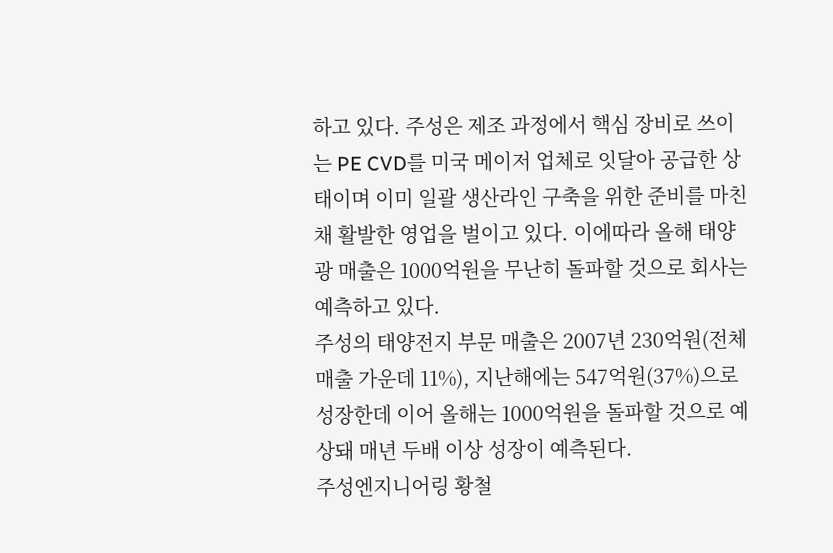하고 있다. 주성은 제조 과정에서 핵심 장비로 쓰이는 PE CVD를 미국 메이저 업체로 잇달아 공급한 상태이며 이미 일괄 생산라인 구축을 위한 준비를 마친 채 활발한 영업을 벌이고 있다. 이에따라 올해 태양광 매출은 1000억원을 무난히 돌파할 것으로 회사는 예측하고 있다.
주성의 태양전지 부문 매출은 2007년 230억원(전체 매출 가운데 11%), 지난해에는 547억원(37%)으로 성장한데 이어 올해는 1000억원을 돌파할 것으로 예상돼 매년 두배 이상 성장이 예측된다.
주성엔지니어링 황철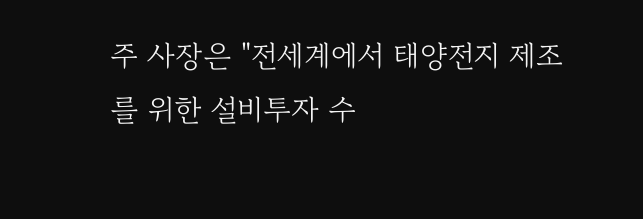주 사장은 "전세계에서 태양전지 제조를 위한 설비투자 수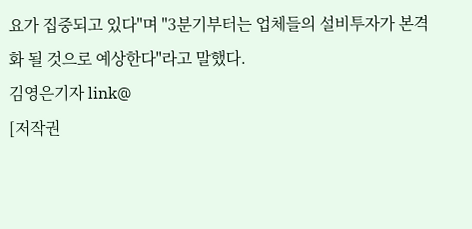요가 집중되고 있다"며 "3분기부터는 업체들의 설비투자가 본격화 될 것으로 예상한다"라고 말했다.
김영은기자 link@
[저작권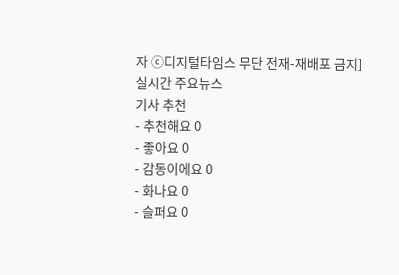자 ⓒ디지털타임스 무단 전재-재배포 금지]
실시간 주요뉴스
기사 추천
- 추천해요 0
- 좋아요 0
- 감동이에요 0
- 화나요 0
- 슬퍼요 0